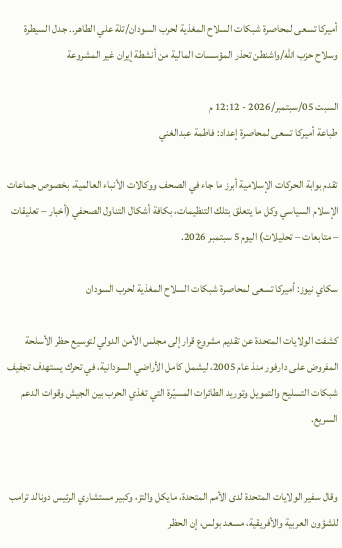أميركا تسعى لمحاصرة شبكات السلاح المغذية لحرب السودان/تلة علي الطاهر.. جدل السيطرة وسلاح حزب الله/واشنطن تحذر المؤسسات المالية من أنشطة إيران غير المشروعة

السبت 05/سبتمبر/2026 - 12:12 م
طباعة أميركا تسعى لمحاصرة إعداد: فاطمة عبدالغني

تقدم بوابة الحركات الإسلامية أبرز ما جاء في الصحف ووكالات الأنباء العالمية، بخصوص جماعات الإسلام السياسي وكل ما يتعلق بتلك التنظيمات، بكافة أشكال التناول الصحفي (أخبار – تعليقات – متابعات – تحليلات) اليوم 5 سبتمبر 2026.

سكاي نيوز: أميركا تسعى لمحاصرة شبكات السلاح المغذية لحرب السودان

كشفت الولايات المتحدة عن تقديم مشروع قرار إلى مجلس الأمن الدولي لتوسيع حظر الأسلحة المفروض على دارفور منذ عام 2005، ليشمل كامل الأراضي السودانية، في تحرك يستهدف تجفيف شبكات التسليح والتمويل وتوريد الطائرات المسيّرة التي تغذي الحرب بين الجيش وقوات الدعم السريع.


وقال سفير الولايات المتحدة لدى الأمم المتحدة، مايكل والتز، وكبير مستشاري الرئيس دونالد ترامب للشؤون العربية والأفريقية، مسعد بولس، إن الحظر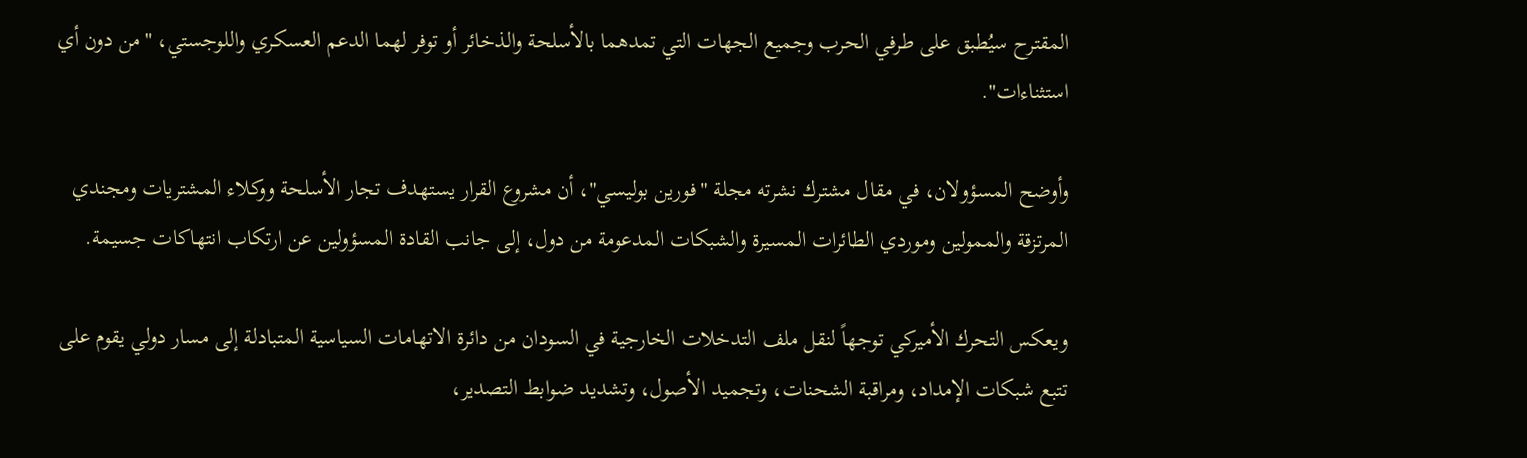المقترح سيُطبق على طرفي الحرب وجميع الجهات التي تمدهما بالأسلحة والذخائر أو توفر لهما الدعم العسكري واللوجستي، "من دون أي استثناءات".

وأوضح المسؤولان، في مقال مشترك نشرته مجلة "فورين بوليسي"، أن مشروع القرار يستهدف تجار الأسلحة ووكلاء المشتريات ومجندي المرتزقة والممولين وموردي الطائرات المسيرة والشبكات المدعومة من دول، إلى جانب القادة المسؤولين عن ارتكاب انتهاكات جسيمة.

ويعكس التحرك الأميركي توجهاً لنقل ملف التدخلات الخارجية في السودان من دائرة الاتهامات السياسية المتبادلة إلى مسار دولي يقوم على تتبع شبكات الإمداد، ومراقبة الشحنات، وتجميد الأصول، وتشديد ضوابط التصدير،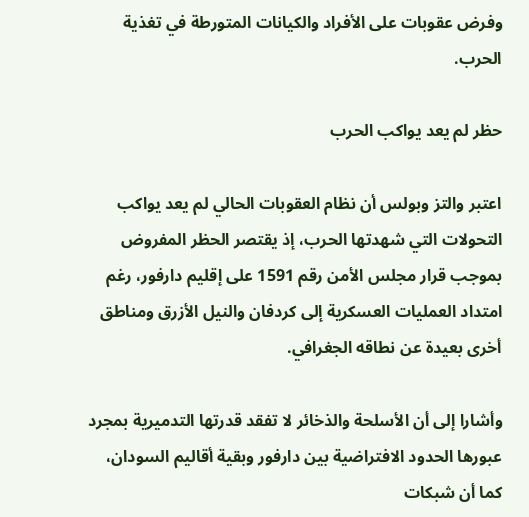وفرض عقوبات على الأفراد والكيانات المتورطة في تغذية الحرب.

حظر لم يعد يواكب الحرب

اعتبر والتز وبولس أن نظام العقوبات الحالي لم يعد يواكب التحولات التي شهدتها الحرب، إذ يقتصر الحظر المفروض بموجب قرار مجلس الأمن رقم 1591 على إقليم دارفور، رغم امتداد العمليات العسكرية إلى كردفان والنيل الأزرق ومناطق أخرى بعيدة عن نطاقه الجغرافي.

وأشارا إلى أن الأسلحة والذخائر لا تفقد قدرتها التدميرية بمجرد عبورها الحدود الافتراضية بين دارفور وبقية أقاليم السودان، كما أن شبكات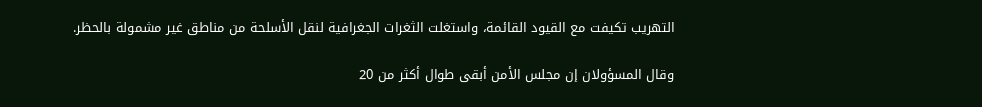التهريب تكيفت مع القيود القائمة، واستغلت الثغرات الجغرافية لنقل الأسلحة من مناطق غير مشمولة بالحظر.

وقال المسؤولان إن مجلس الأمن أبقى طوال أكثر من 20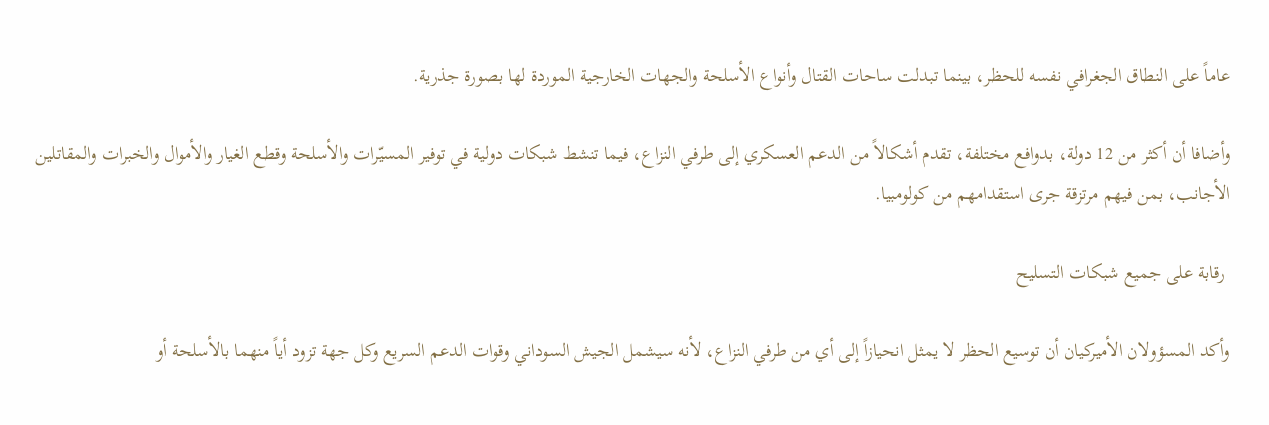عاماً على النطاق الجغرافي نفسه للحظر، بينما تبدلت ساحات القتال وأنواع الأسلحة والجهات الخارجية الموردة لها بصورة جذرية.

وأضافا أن أكثر من 12 دولة، بدوافع مختلفة، تقدم أشكالاً من الدعم العسكري إلى طرفي النزاع، فيما تنشط شبكات دولية في توفير المسيّرات والأسلحة وقطع الغيار والأموال والخبرات والمقاتلين الأجانب، بمن فيهم مرتزقة جرى استقدامهم من كولومبيا.

 رقابة على جميع شبكات التسليح

وأكد المسؤولان الأميركيان أن توسيع الحظر لا يمثل انحيازاً إلى أي من طرفي النزاع، لأنه سيشمل الجيش السوداني وقوات الدعم السريع وكل جهة تزود أياً منهما بالأسلحة أو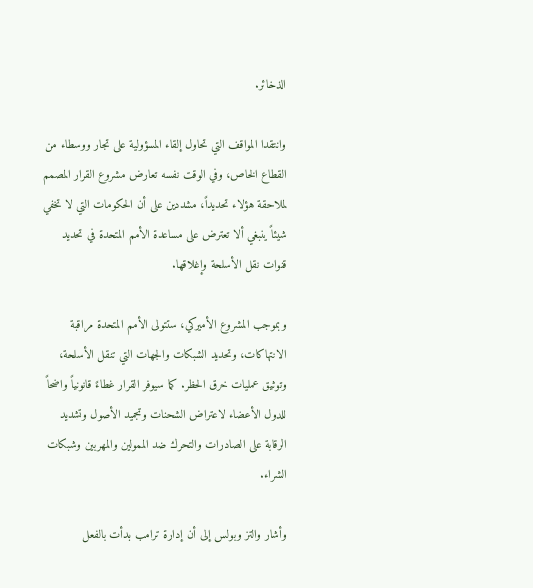الذخائر.

وانتقدا المواقف التي تحاول إلقاء المسؤولية على تجار ووسطاء من القطاع الخاص، وفي الوقت نفسه تعارض مشروع القرار المصمم لملاحقة هؤلاء تحديداً، مشددين على أن الحكومات التي لا تخفي شيئاً ينبغي ألا تعترض على مساعدة الأمم المتحدة في تحديد قنوات نقل الأسلحة وإغلاقها.

وبموجب المشروع الأميركي، ستتولى الأمم المتحدة مراقبة الانتهاكات، وتحديد الشبكات والجهات التي تنقل الأسلحة، وتوثيق عمليات خرق الحظر. كما سيوفر القرار غطاءً قانونياً واضحاً للدول الأعضاء لاعتراض الشحنات وتجميد الأصول وتشديد الرقابة على الصادرات والتحرك ضد الممولين والمهربين وشبكات الشراء.

وأشار والتز وبولس إلى أن إدارة ترامب بدأت بالفعل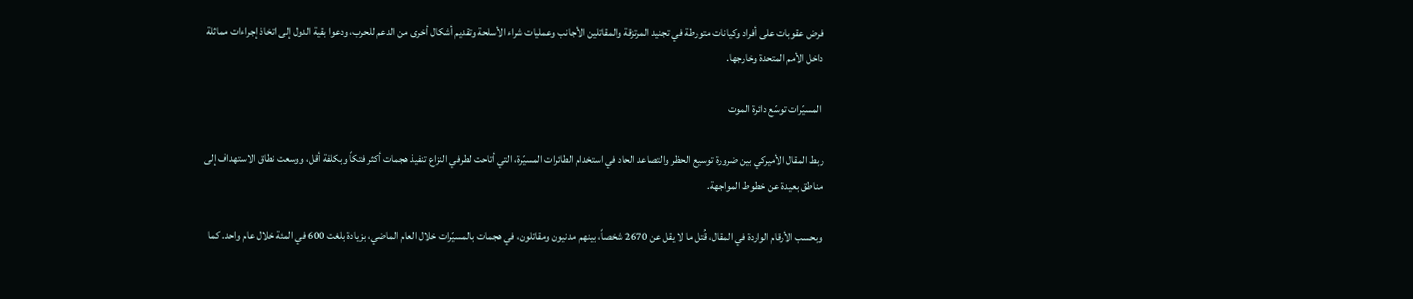فرض عقوبات على أفراد وكيانات متورطة في تجنيد المرتزقة والمقاتلين الأجانب وعمليات شراء الأسلحة وتقديم أشكال أخرى من الدعم للحرب، ودعوا بقية الدول إلى اتخاذ إجراءات مماثلة داخل الأمم المتحدة وخارجها.

 المسيّرات توسّع دائرة الموت

ربط المقال الأميركي بين ضرورة توسيع الحظر والتصاعد الحاد في استخدام الطائرات المسيّرة، التي أتاحت لطرفي النزاع تنفيذ هجمات أكثر فتكاً وبكلفة أقل، ووسعت نطاق الاستهداف إلى مناطق بعيدة عن خطوط المواجهة.

وبحسب الأرقام الواردة في المقال، قُتل ما لا يقل عن 2670 شخصاً، بينهم مدنيون ومقاتلون، في هجمات بالمسيّرات خلال العام الماضي، بزيادة بلغت 600 في المئة خلال عام واحد. كما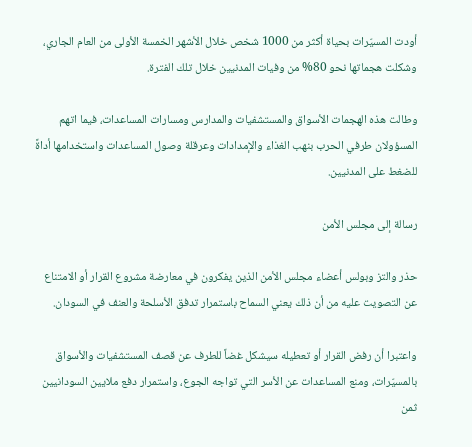أودت المسيّرات بحياة أكثر من 1000 شخص خلال الأشهر الخمسة الأولى من العام الجاري، وشكلت هجماتها نحو 80% من وفيات المدنيين خلال تلك الفترة.

وطالت هذه الهجمات الأسواق والمستشفيات والمدارس ومسارات المساعدات، فيما اتهم المسؤولان طرفي الحرب بنهب الغذاء والإمدادات وعرقلة وصول المساعدات واستخدامها أداةً للضغط على المدنيين.

رسالة إلى مجلس الأمن

حذر والتز وبولس أعضاء مجلس الأمن الذين يفكرون في معارضة مشروع القرار أو الامتناع عن التصويت عليه من أن ذلك يعني السماح باستمرار تدفق الأسلحة والعنف في السودان.

واعتبرا أن رفض القرار أو تعطيله سيشكل غضاً للطرف عن قصف المستشفيات والأسواق بالمسيّرات، ومنع المساعدات عن الأسر التي تواجه الجوع، واستمرار دفع ملايين السودانيين ثمن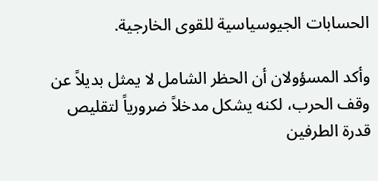الحسابات الجيوسياسية للقوى الخارجية.

وأكد المسؤولان أن الحظر الشامل لا يمثل بديلاً عن وقف الحرب، لكنه يشكل مدخلاً ضرورياً لتقليص قدرة الطرفين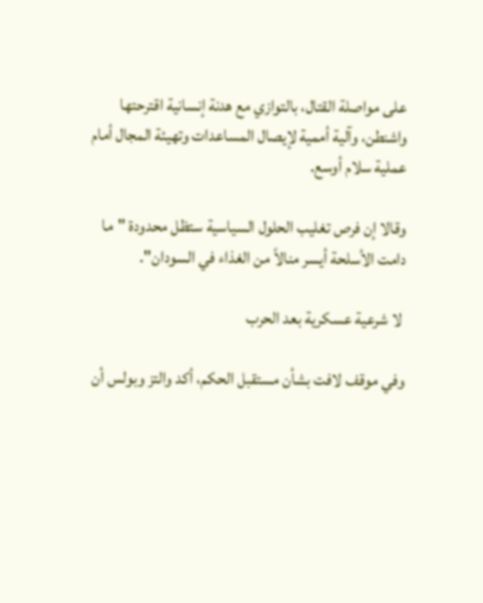على مواصلة القتال، بالتوازي مع هدنة إنسانية اقترحتها واشنطن، وآلية أممية لإيصال المساعدات وتهيئة المجال أمام عملية سلام أوسع.

وقالا إن فرص تغليب الحلول السياسية ستظل محدودة "ما دامت الأسلحة أيسر منالاً من الغذاء في السودان".

 لا شرعية عسكرية بعد الحرب

وفي موقف لافت بشأن مستقبل الحكم، أكد والتز وبولس أن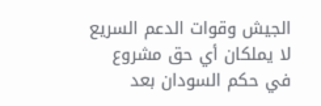الجيش وقوات الدعم السريع لا يملكان أي حق مشروع في حكم السودان بعد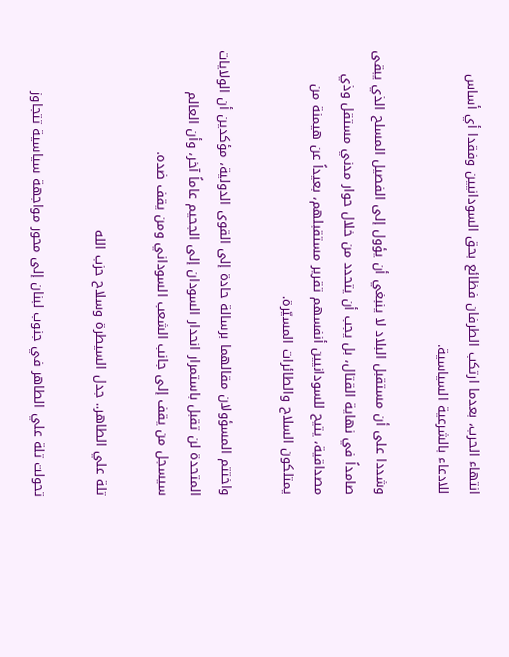انتهاء الحرب، بعدما ارتكب الطرفان فظائع بحق السودانيين وفقدا أي أساس للادعاء بالشرعية السياسية.

وشددا على أن مستقبل البلاد لا ينبغي أن يؤول إلى الفصيل المسلح الذي يبقى صامداً في نهاية القتال، بل يجب أن يتحدد من خلال حوار مدني مستقل وذي مصداقية، يتيح للسودانيين أنفسهم تقرير مستقبلهم، بعيداً عن هيمنة من يمتلكون السلاح والطائرات المسيّرة.

واختتم المسؤولان مقالهما برسالة حادة إلى القوى الدولية، مؤكدين أن الولايات المتحدة لن تقبل باستمرار انحدار السودان إلى الجحيم عاماً آخر، وأن العالم سيسجل من يقف إلى جانب الشعب السوداني ومن يقف ضده.

تلة علي الطاهر.. جدل السيطرة وسلاح حزب الله

تحولت تلة علي الطاهر في جنوب لبنان إلى محور مواجهة سياسية تتجاوز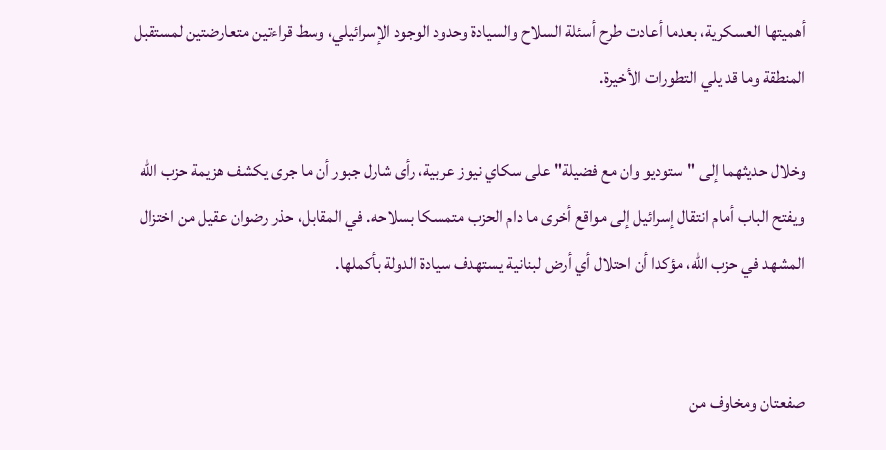أهميتها العسكرية، بعدما أعادت طرح أسئلة السلاح والسيادة وحدود الوجود الإسرائيلي، وسط قراءتين متعارضتين لمستقبل المنطقة وما قد يلي التطورات الأخيرة.

وخلال حديثهما إلى "ستوديو وان مع فضيلة" على سكاي نيوز عربية، رأى شارل جبور أن ما جرى يكشف هزيمة حزب الله ويفتح الباب أمام انتقال إسرائيل إلى مواقع أخرى ما دام الحزب متمسكا بسلاحه. في المقابل، حذر رضوان عقيل من اختزال المشهد في حزب الله، مؤكدا أن احتلال أي أرض لبنانية يستهدف سيادة الدولة بأكملها.


صفعتان ومخاوف من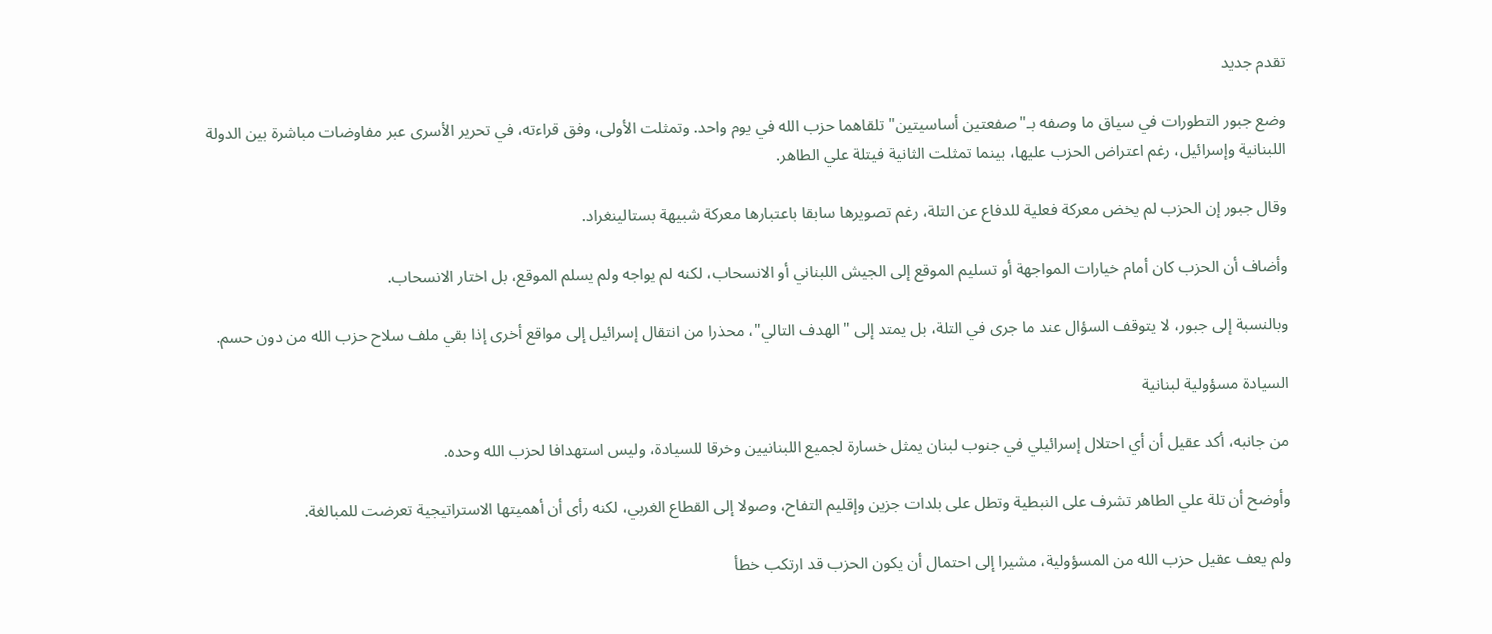تقدم جديد

وضع جبور التطورات في سياق ما وصفه بـ"صفعتين أساسيتين" تلقاهما حزب الله في يوم واحد. وتمثلت الأولى، وفق قراءته، في تحرير الأسرى عبر مفاوضات مباشرة بين الدولة اللبنانية وإسرائيل، رغم اعتراض الحزب عليها، بينما تمثلت الثانية فيتلة علي الطاهر.

وقال جبور إن الحزب لم يخض معركة فعلية للدفاع عن التلة، رغم تصويرها سابقا باعتبارها معركة شبيهة بستالينغراد.

وأضاف أن الحزب كان أمام خيارات المواجهة أو تسليم الموقع إلى الجيش اللبناني أو الانسحاب، لكنه لم يواجه ولم يسلم الموقع، بل اختار الانسحاب.

وبالنسبة إلى جبور، لا يتوقف السؤال عند ما جرى في التلة، بل يمتد إلى "الهدف التالي"، محذرا من انتقال إسرائيل إلى مواقع أخرى إذا بقي ملف سلاح حزب الله من دون حسم.

السيادة مسؤولية لبنانية

من جانبه، أكد عقيل أن أي احتلال إسرائيلي في جنوب لبنان يمثل خسارة لجميع اللبنانيين وخرقا للسيادة، وليس استهدافا لحزب الله وحده.

وأوضح أن تلة علي الطاهر تشرف على النبطية وتطل على بلدات جزين وإقليم التفاح، وصولا إلى القطاع الغربي، لكنه رأى أن أهميتها الاستراتيجية تعرضت للمبالغة.

ولم يعف عقيل حزب الله من المسؤولية، مشيرا إلى احتمال أن يكون الحزب قد ارتكب خطأ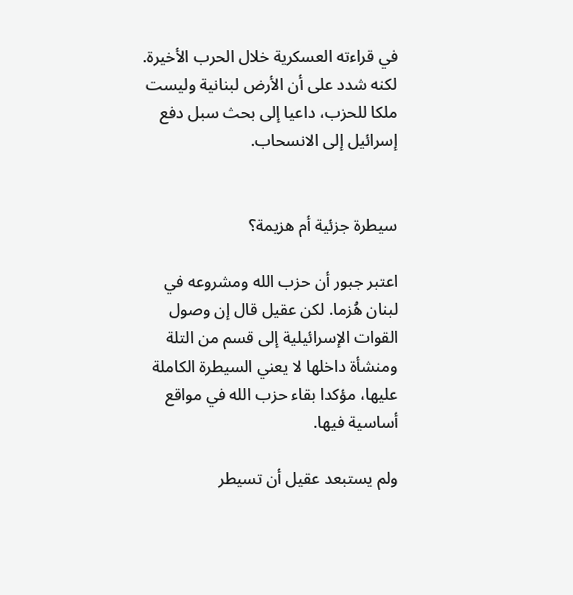في قراءته العسكرية خلال الحرب الأخيرة. لكنه شدد على أن الأرض لبنانية وليست ملكا للحزب، داعيا إلى بحث سبل دفع إسرائيل إلى الانسحاب.


سيطرة جزئية أم هزيمة؟

اعتبر جبور أن حزب الله ومشروعه في لبنان هُزما. لكن عقيل قال إن وصول القوات الإسرائيلية إلى قسم من التلة ومنشأة داخلها لا يعني السيطرة الكاملة عليها، مؤكدا بقاء حزب الله في مواقع أساسية فيها.

ولم يستبعد عقيل أن تسيطر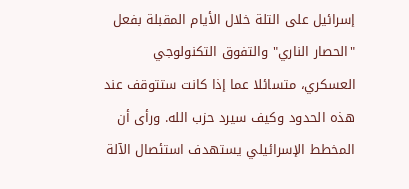إسرائيل على التلة خلال الأيام المقبلة بفعل "الحصار الناري" والتفوق التكنولوجي العسكري، متسائلا عما إذا كانت ستتوقف عند هذه الحدود وكيف سيرد حزب الله. ورأى أن المخطط الإسرائيلي يستهدف استئصال الآلة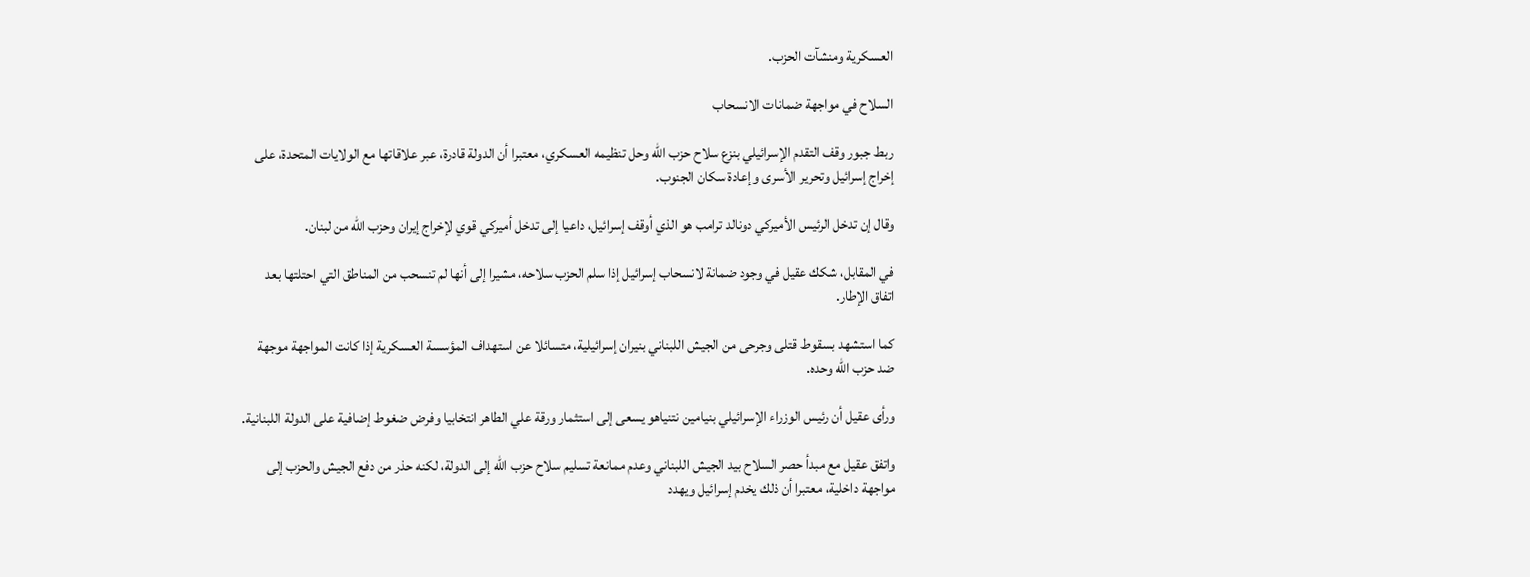العسكرية ومنشآت الحزب.

السلاح في مواجهة ضمانات الانسحاب

ربط جبور وقف التقدم الإسرائيلي بنزع سلاح حزب الله وحل تنظيمه العسكري، معتبرا أن الدولة قادرة، عبر علاقاتها مع الولايات المتحدة، على إخراج إسرائيل وتحرير الأسرى وإعادة سكان الجنوب.

وقال إن تدخل الرئيس الأميركي دونالد ترامب هو الذي أوقف إسرائيل، داعيا إلى تدخل أميركي قوي لإخراج إيران وحزب الله من لبنان.

في المقابل، شكك عقيل في وجود ضمانة لانسحاب إسرائيل إذا سلم الحزب سلاحه، مشيرا إلى أنها لم تنسحب من المناطق التي احتلتها بعد اتفاق الإطار.

كما استشهد بسقوط قتلى وجرحى من الجيش اللبناني بنيران إسرائيلية، متسائلا عن استهداف المؤسسة العسكرية إذا كانت المواجهة موجهة ضد حزب الله وحده.

ورأى عقيل أن رئيس الوزراء الإسرائيلي بنيامين نتنياهو يسعى إلى استثمار ورقة علي الطاهر انتخابيا وفرض ضغوط إضافية على الدولة اللبنانية.

واتفق عقيل مع مبدأ حصر السلاح بيد الجيش اللبناني وعدم ممانعة تسليم سلاح حزب الله إلى الدولة، لكنه حذر من دفع الجيش والحزب إلى مواجهة داخلية، معتبرا أن ذلك يخدم إسرائيل ويهدد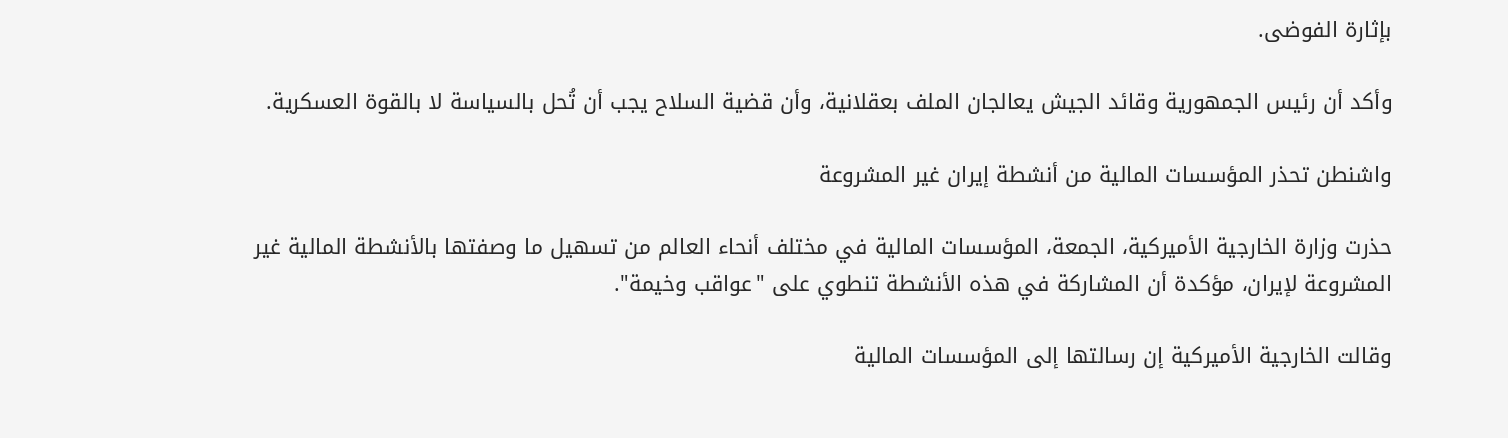بإثارة الفوضى.

وأكد أن رئيس الجمهورية وقائد الجيش يعالجان الملف بعقلانية، وأن قضية السلاح يجب أن تُحل بالسياسة لا بالقوة العسكرية.

واشنطن تحذر المؤسسات المالية من أنشطة إيران غير المشروعة

حذرت وزارة الخارجية الأميركية، الجمعة، المؤسسات المالية في مختلف أنحاء العالم من تسهيل ما وصفتها بالأنشطة المالية غير المشروعة لإيران، مؤكدة أن المشاركة في هذه الأنشطة تنطوي على "عواقب وخيمة".

وقالت الخارجية الأميركية إن رسالتها إلى المؤسسات المالية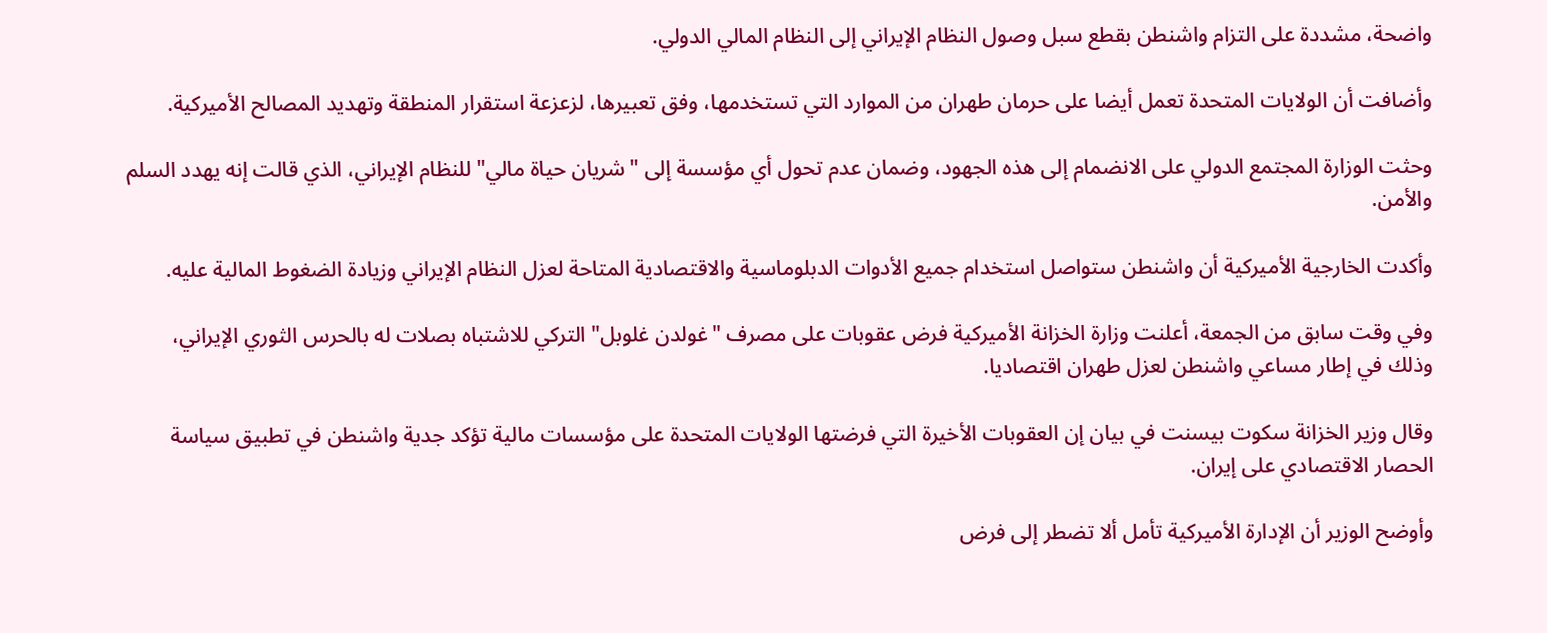واضحة، مشددة على التزام واشنطن بقطع سبل وصول النظام الإيراني إلى النظام المالي الدولي.

وأضافت أن الولايات المتحدة تعمل أيضا على حرمان طهران من الموارد التي تستخدمها، وفق تعبيرها، لزعزعة استقرار المنطقة وتهديد المصالح الأميركية.

وحثت الوزارة المجتمع الدولي على الانضمام إلى هذه الجهود، وضمان عدم تحول أي مؤسسة إلى "شريان حياة مالي" للنظام الإيراني، الذي قالت إنه يهدد السلم والأمن.

وأكدت الخارجية الأميركية أن واشنطن ستواصل استخدام جميع الأدوات الدبلوماسية والاقتصادية المتاحة لعزل النظام الإيراني وزيادة الضغوط المالية عليه.

وفي وقت سابق من الجمعة، أعلنت وزارة الخزانة الأميركية فرض عقوبات على مصرف "غولدن غلوبل" التركي للاشتباه بصلات له بالحرس الثوري الإيراني، وذلك في إطار مساعي واشنطن لعزل طهران اقتصاديا.

وقال وزير الخزانة سكوت بيسنت في بيان إن العقوبات الأخيرة التي فرضتها الولايات المتحدة على مؤسسات مالية تؤكد جدية واشنطن في تطبيق سياسة الحصار الاقتصادي على إيران.

وأوضح الوزير أن الإدارة الأميركية تأمل ألا تضطر إلى فرض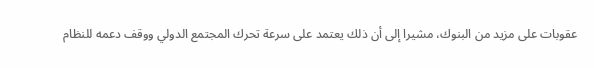عقوبات على مزيد من البنوك، مشيرا إلى أن ذلك يعتمد على سرعة تحرك المجتمع الدولي ووقف دعمه للنظام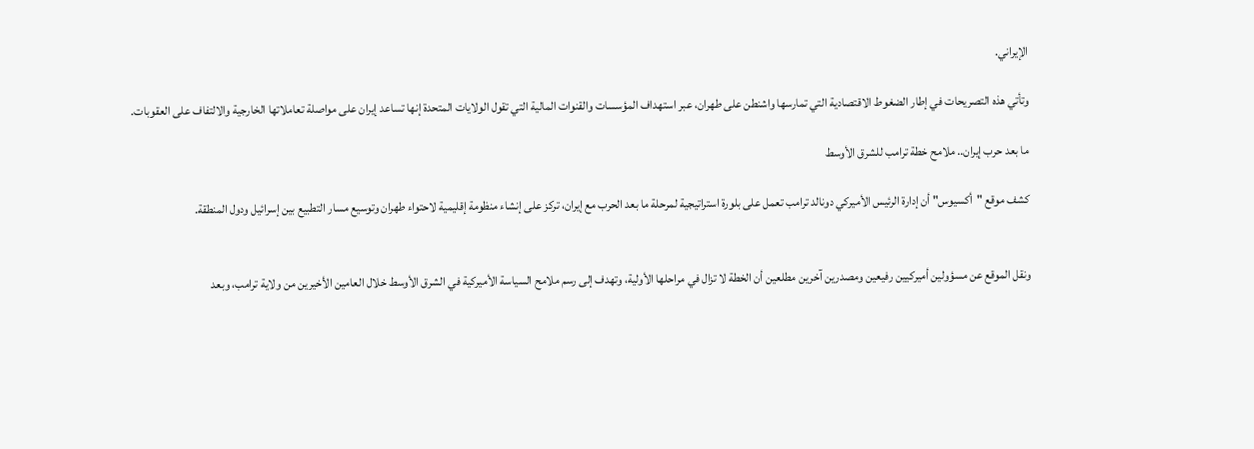الإيراني.

وتأتي هذه التصريحات في إطار الضغوط الاقتصادية التي تمارسها واشنطن على طهران، عبر استهداف المؤسسات والقنوات المالية التي تقول الولايات المتحدة إنها تساعد إيران على مواصلة تعاملاتها الخارجية والالتفاف على العقوبات.

ما بعد حرب إيران.. ملامح خطة ترامب للشرق الأوسط

كشف موقع "أكسيوس" أن إدارة الرئيس الأميركي دونالد ترامب تعمل على بلورة استراتيجية لمرحلة ما بعد الحرب مع إيران، تركز على إنشاء منظومة إقليمية لاحتواء طهران وتوسيع مسار التطبيع بين إسرائيل ودول المنطقة.


ونقل الموقع عن مسؤولين أميركيين رفيعين ومصدرين آخرين مطلعين أن الخطة لا تزال في مراحلها الأولية، وتهدف إلى رسم ملامح السياسة الأميركية في الشرق الأوسط خلال العامين الأخيرين من ولاية ترامب، وبعد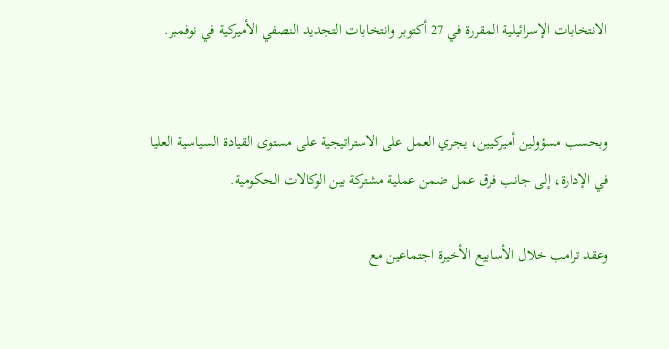الانتخابات الإسرائيلية المقررة في 27 أكتوبر وانتخابات التجديد النصفي الأميركية في نوفمبر.


وبحسب مسؤولين أميركيين، يجري العمل على الاستراتيجية على مستوى القيادة السياسية العليا في الإدارة، إلى جانب فرق عمل ضمن عملية مشتركة بين الوكالات الحكومية.

وعقد ترامب خلال الأسابيع الأخيرة اجتماعين مع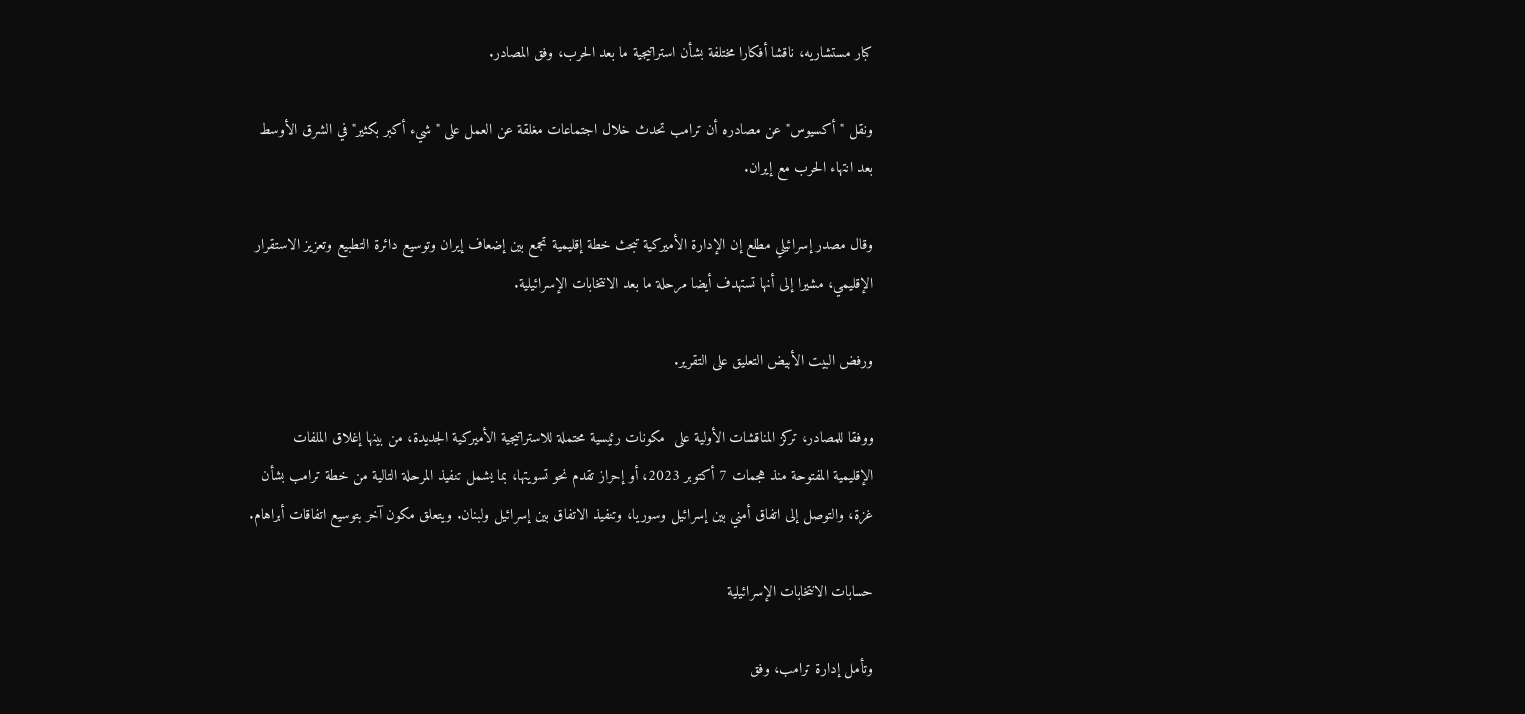كبار مستشاريه، ناقشا أفكارا مختلفة بشأن استراتيجية ما بعد الحرب، وفق المصادر.

ونقل "أكسيوس" عن مصادره أن ترامب تحدث خلال اجتماعات مغلقة عن العمل على "شيء أكبر بكثير" في الشرق الأوسط بعد انتهاء الحرب مع إيران.

وقال مصدر إسرائيلي مطلع إن الإدارة الأميركية تبحث خطة إقليمية تجمع بين إضعاف إيران وتوسيع دائرة التطبيع وتعزيز الاستقرار الإقليمي، مشيرا إلى أنها تستهدف أيضا مرحلة ما بعد الانتخابات الإسرائيلية.

ورفض البيت الأبيض التعليق على التقرير.

ووفقا للمصادر، تركز المناقشات الأولية على  مكونات رئيسية محتملة للاستراتيجية الأميركية الجديدة، من بينها إغلاق الملفات الإقليمية المفتوحة منذ هجمات 7 أكتوبر 2023، أو إحراز تقدم نحو تسويتها، بما يشمل تنفيذ المرحلة التالية من خطة ترامب بشأن غزة، والتوصل إلى اتفاق أمني بين إسرائيل وسوريا، وتنفيذ الاتفاق بين إسرائيل ولبنان. ويتعلق مكون آخر بتوسيع اتفاقات أبراهام.

حسابات الانتخابات الإسرائيلية

وتأمل إدارة ترامب، وفق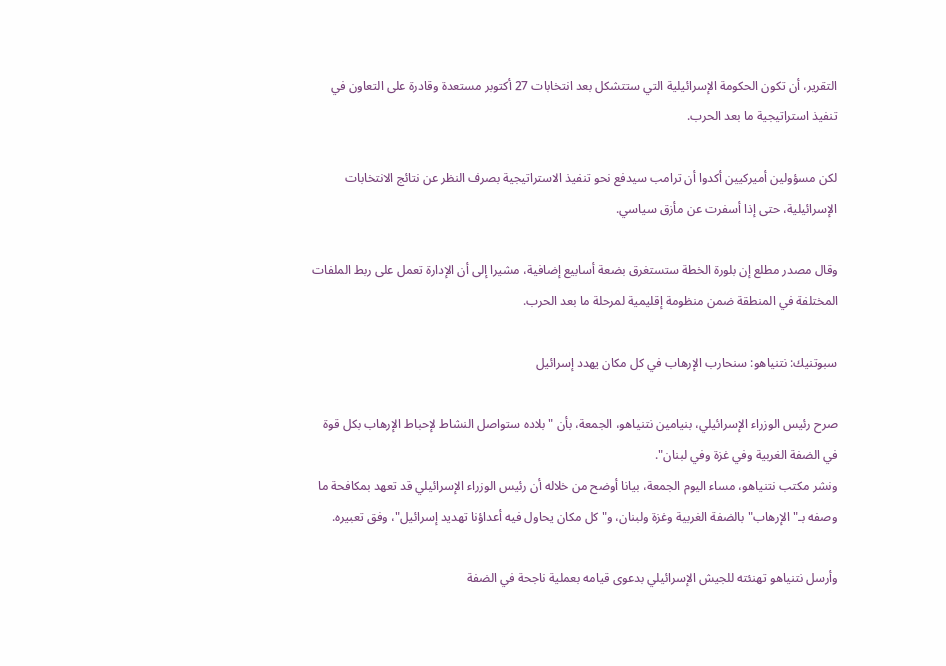التقرير، أن تكون الحكومة الإسرائيلية التي ستتشكل بعد انتخابات 27 أكتوبر مستعدة وقادرة على التعاون في تنفيذ استراتيجية ما بعد الحرب.

لكن مسؤولين أميركيين أكدوا أن ترامب سيدفع نحو تنفيذ الاستراتيجية بصرف النظر عن نتائج الانتخابات الإسرائيلية، حتى إذا أسفرت عن مأزق سياسي.

وقال مصدر مطلع إن بلورة الخطة ستستغرق بضعة أسابيع إضافية، مشيرا إلى أن الإدارة تعمل على ربط الملفات المختلفة في المنطقة ضمن منظومة إقليمية لمرحلة ما بعد الحرب.

سبوتنيك: نتنياهو: سنحارب الإرهاب في كل مكان يهدد إسرائيل

صرح رئيس الوزراء الإسرائيلي، بنيامين نتنياهو، الجمعة، بأن "بلاده ستواصل النشاط لإحباط الإرهاب بكل قوة في الضفة الغربية وفي غزة وفي لبنان".
ونشر مكتب نتنياهو، مساء اليوم الجمعة، بيانا أوضح من خلاله أن رئيس الوزراء الإسرائيلي قد تعهد بمكافحة ما وصفه بـ"الإرهاب" بالضفة الغربية وغزة ولبنان، و"كل مكان يحاول فيه أعداؤنا تهديد إسرائيل"، وفق تعبيره.

وأرسل نتنياهو تهنئته للجيش الإسرائيلي بدعوى قيامه بعملية ناجحة في الضفة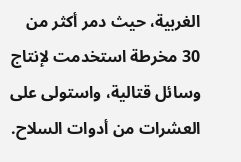الغربية، حيث دمر أكثر من 30 مخرطة استخدمت لإنتاج وسائل قتالية، واستولى على العشرات من أدوات السلاح.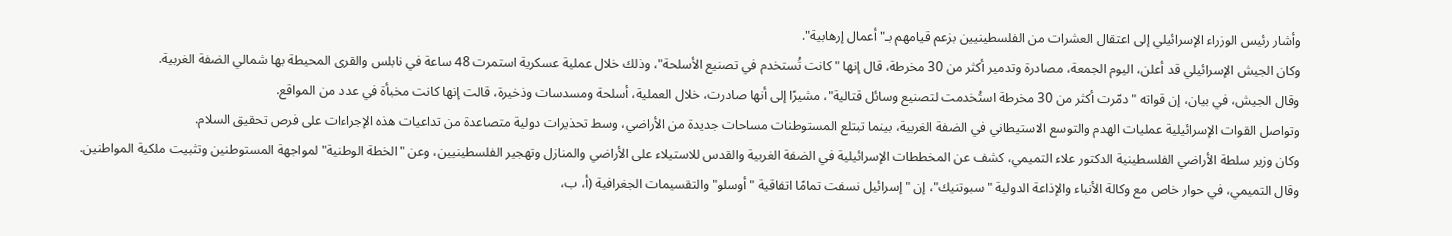وأشار رئيس الوزراء الإسرائيلي إلى اعتقال العشرات من الفلسطينيين بزعم قيامهم بـ"أعمال إرهابية".
وكان الجيش الإسرائيلي قد أعلن، اليوم الجمعة، مصادرة وتدمير أكثر من 30 مخرطة، قال إنها "كانت تُستخدم في تصنيع الأسلحة"، وذلك خلال عملية عسكرية استمرت 48 ساعة في نابلس والقرى المحيطة بها شمالي الضفة الغربية.
وقال الجيش، في بيان، إن قواته "دمّرت أكثر من 30 مخرطة استُخدمت لتصنيع وسائل قتالية"، مشيرًا إلى أنها صادرت، خلال العملية، أسلحة ومسدسات وذخيرة، قالت إنها كانت مخبأة في عدد من المواقع.
وتواصل القوات الإسرائيلية عمليات الهدم والتوسع الاستيطاني في الضفة الغربية، بينما تبتلع المستوطنات مساحات جديدة من الأراضي، وسط تحذيرات دولية متصاعدة من تداعيات هذه الإجراءات على فرص تحقيق السلام.
وكان وزير سلطة الأراضي الفلسطينية الدكتور علاء التميمي، كشف عن المخططات الإسرائيلية في الضفة الغربية والقدس للاستيلاء على الأراضي والمنازل وتهجير الفلسطينيين، وعن "الخطة الوطنية" لمواجهة المستوطنين وتثبيت ملكية المواطنين.
وقال التميمي، في حوار خاص مع وكالة الأنباء والإذاعة الدولية "سبوتنيك"، إن "إسرائيل نسفت تمامًا اتفاقية "أوسلو" والتقسيمات الجغرافية (أ، ب،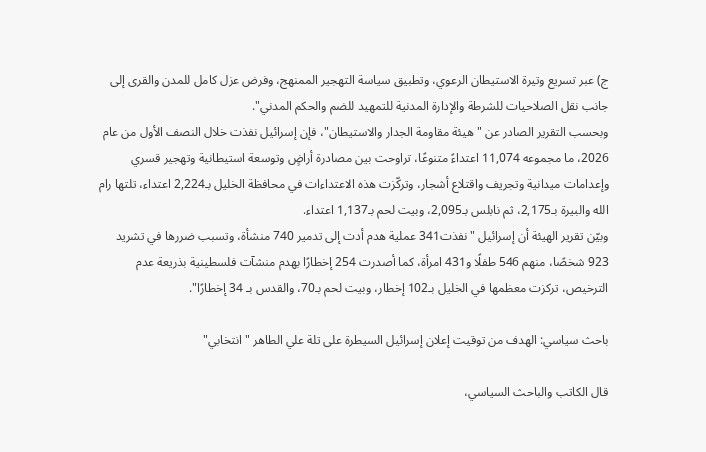ج) عبر تسريع وتيرة الاستيطان الرعوي، وتطبيق سياسة التهجير الممنهج، وفرض عزل كامل للمدن والقرى إلى جانب نقل الصلاحيات للشرطة والإدارة المدنية للتمهيد للضم والحكم المدني".
وبحسب التقرير الصادر عن "هيئة مقاومة الجدار والاستيطان"، فإن إسرائيل نفذت خلال النصف الأول من عام 2026، ما مجموعه 11,074 اعتداءً متنوعًا، تراوحت بين مصادرة أراضٍ وتوسعة استيطانية وتهجير قسري وإعدامات ميدانية وتجريف واقتلاع أشجار، وتركّزت هذه الاعتداءات في محافظة الخليل بـ2,224 اعتداء، تلتها رام الله والبيرة بـ2,175، ثم نابلس بـ2,095، وبيت لحم بـ1,137 اعتداء.
وبيّن تقرير الهيئة أن إسرائيل "نفذت341 عملية هدم أدت إلى تدمير 740 منشأة، وتسبب ضررها في تشريد 923 شخصًا، منهم 546 طفلًا و431 امرأة، كما أصدرت 254 إخطارًا بهدم منشآت فلسطينية بذريعة عدم الترخيص، تركزت معظمها في الخليل بـ102 إخطار، وبيت لحم بـ70، والقدس بـ 34 إخطارًا".

باحث سياسي: الهدف من توقيت إعلان إسرائيل السيطرة على تلة علي الطاهر "انتخابي"

قال الكاتب والباحث السياسي،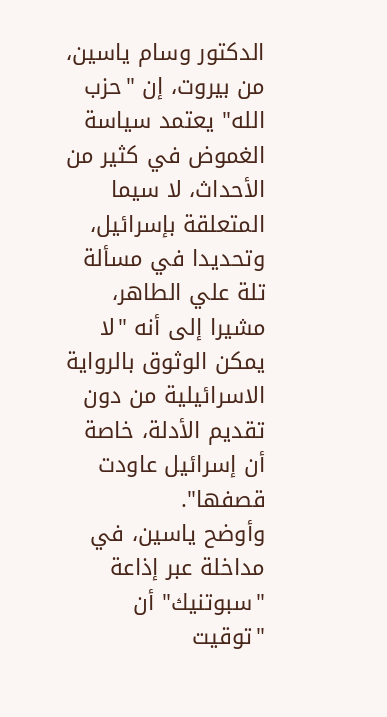الدكتور وسام ياسين، من بيروت، إن "حزب الله" يعتمد سياسة الغموض في كثير من الأحداث، لا سيما المتعلقة بإسرائيل، وتحديدا في مسألة تلة علي الطاهر، مشيرا إلى أنه "لا يمكن الوثوق بالرواية الاسرائيلية من دون تقديم الأدلة، خاصة أن إسرائيل عاودت قصفها".
وأوضح ياسين، في مداخلة عبر إذاعة "سبوتنيك" أن "توقيت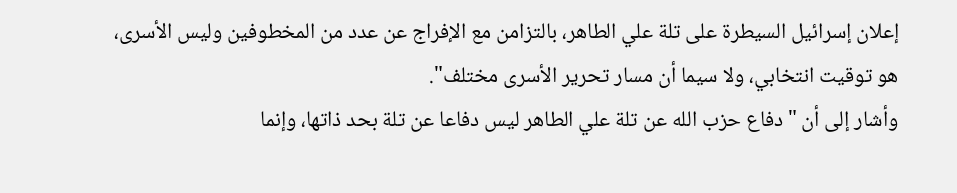إعلان إسرائيل السيطرة على تلة علي الطاهر، بالتزامن مع الإفراج عن عدد من المخطوفين وليس الأسرى، هو توقيت انتخابي، ولا سيما أن مسار تحرير الأسرى مختلف".
وأشار إلى أن "دفاع حزب الله عن تلة علي الطاهر ليس دفاعا عن تلة بحد ذاتها، وإنما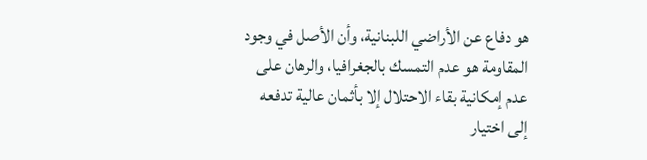هو دفاع عن الأراضي اللبنانية، وأن الأصل في وجود المقاومة هو عدم التمسك بالجغرافيا، والرهان على عدم إمكانية بقاء الاحتلال إلا بأثمان عالية تدفعه إلى اختيار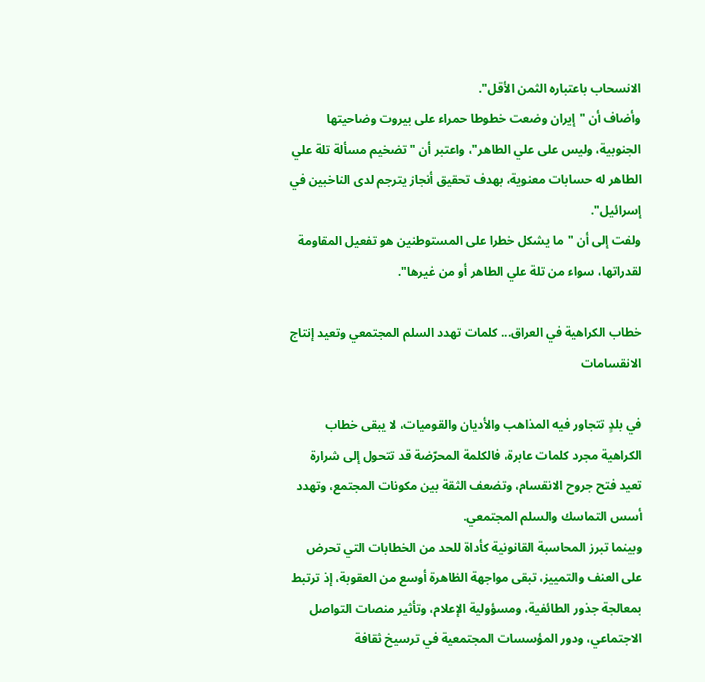الانسحاب باعتباره الثمن الأقل".
وأضاف أن "إيران وضعت خطوطا حمراء على بيروت وضاحيتها الجنوبية، وليس على علي الطاهر"، واعتبر أن "تضخيم مسألة تلة علي الطاهر له حسابات معنوية، بهدف تحقيق أنجاز يترجم لدى الناخبين في إسرائيل".
ولفت إلى أن "ما يشكل خطرا على المستوطنين هو تفعيل المقاومة لقدراتها، سواء من تلة علي الطاهر أو من غيرها".

خطاب الكراهية في العراق... كلمات تهدد السلم المجتمعي وتعيد إنتاج الانقسامات

في بلدٍ تتجاور فيه المذاهب والأديان والقوميات، لا يبقى خطاب الكراهية مجرد كلمات عابرة، فالكلمة المحرّضة قد تتحول إلى شرارة تعيد فتح جروح الانقسام، وتضعف الثقة بين مكونات المجتمع، وتهدد أسس التماسك والسلم المجتمعي.
وبينما تبرز المحاسبة القانونية كأداة للحد من الخطابات التي تحرض على العنف والتمييز، تبقى مواجهة الظاهرة أوسع من العقوبة، إذ ترتبط بمعالجة جذور الطائفية، ومسؤولية الإعلام، وتأثير منصات التواصل الاجتماعي، ودور المؤسسات المجتمعية في ترسيخ ثقافة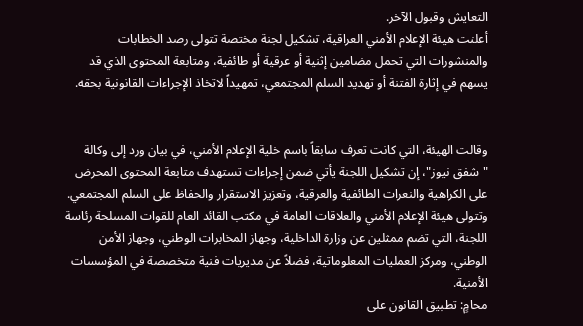التعايش وقبول الآخر.
أعلنت هيئة الإعلام الأمني العراقية، تشكيل لجنة مختصة تتولى رصد الخطابات والمنشورات التي تحمل مضامين إثنية أو عرقية أو طائفية، ومتابعة المحتوى الذي قد يسهم في إثارة الفتنة أو تهديد السلم المجتمعي، تمهيداً لاتخاذ الإجراءات القانونية بحقه.


وقالت الهيئة، التي كانت تعرف سابقاً باسم خلية الإعلام الأمني، في بيان ورد إلى وكالة "شفق نيوز"، إن تشكيل اللجنة يأتي ضمن إجراءات تستهدف متابعة المحتوى المحرض على الكراهية والنعرات الطائفية والعرقية، وتعزيز الاستقرار والحفاظ على السلم المجتمعي.
وتتولى هيئة الإعلام الأمني والعلاقات العامة في مكتب القائد العام للقوات المسلحة رئاسة اللجنة، التي تضم ممثلين عن وزارة الداخلية، وجهاز المخابرات الوطني، وجهاز الأمن الوطني، ومركز العمليات المعلوماتية، فضلاً عن مديريات فنية متخصصة في المؤسسات الأمنية.
محامٍ: تطبيق القانون على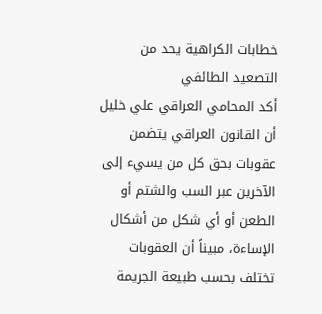خطابات الكراهية يحد من التصعيد الطائفي
أكد المحامي العراقي علي خليل أن القانون العراقي يتضمن عقوبات بحق كل من يسيء إلى الآخرين عبر السب والشتم أو الطعن أو أي شكل من أشكال الإساءة، مبيناً أن العقوبات تختلف بحسب طبيعة الجريمة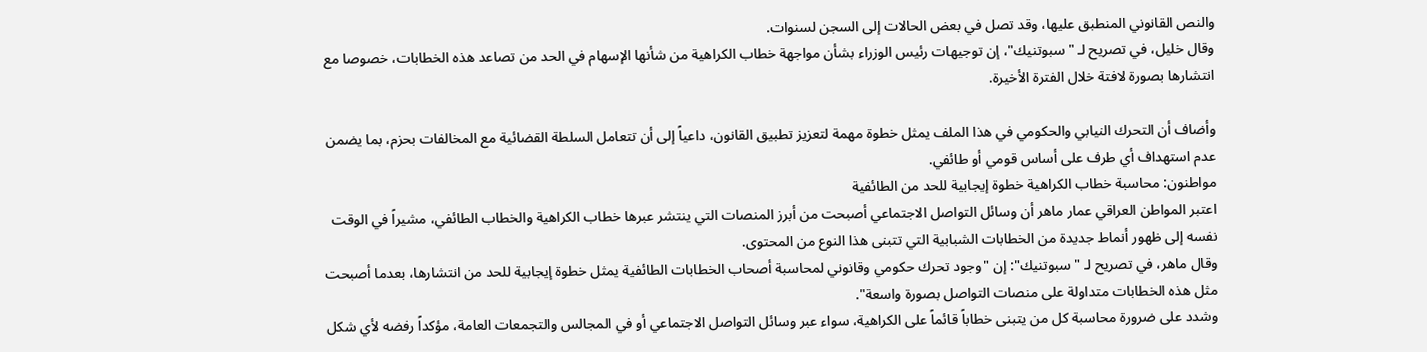والنص القانوني المنطبق عليها، وقد تصل في بعض الحالات إلى السجن لسنوات.
وقال خليل، في تصريح لـ "سبوتنيك"، إن توجيهات رئيس الوزراء بشأن مواجهة خطاب الكراهية من شأنها الإسهام في الحد من تصاعد هذه الخطابات، خصوصا مع انتشارها بصورة لافتة خلال الفترة الأخيرة.

وأضاف أن التحرك النيابي والحكومي في هذا الملف يمثل خطوة مهمة لتعزيز تطبيق القانون، داعياً إلى أن تتعامل السلطة القضائية مع المخالفات بحزم، بما يضمن عدم استهداف أي طرف على أساس قومي أو طائفي.
مواطنون: محاسبة خطاب الكراهية خطوة إيجابية للحد من الطائفية
اعتبر المواطن العراقي عمار ماهر أن وسائل التواصل الاجتماعي أصبحت من أبرز المنصات التي ينتشر عبرها خطاب الكراهية والخطاب الطائفي، مشيراً في الوقت نفسه إلى ظهور أنماط جديدة من الخطابات الشبابية التي تتبنى هذا النوع من المحتوى.
وقال ماهر، في تصريح لـ "سبوتنيك": إن "وجود تحرك حكومي وقانوني لمحاسبة أصحاب الخطابات الطائفية يمثل خطوة إيجابية للحد من انتشارها، بعدما أصبحت مثل هذه الخطابات متداولة على منصات التواصل بصورة واسعة".
وشدد على ضرورة محاسبة كل من يتبنى خطاباً قائماً على الكراهية، سواء عبر وسائل التواصل الاجتماعي أو في المجالس والتجمعات العامة، مؤكداً رفضه لأي شكل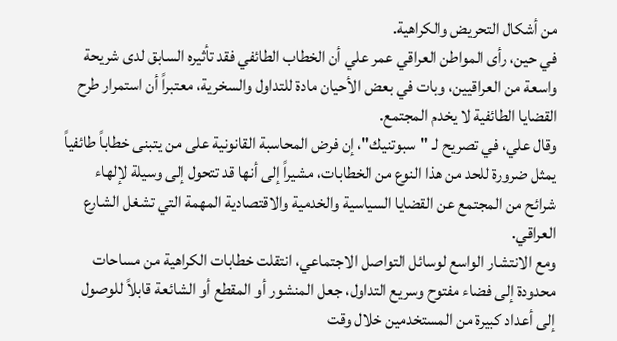من أشكال التحريض والكراهية.
في حين، رأى المواطن العراقي عمر علي أن الخطاب الطائفي فقد تأثيره السابق لدى شريحة واسعة من العراقيين، وبات في بعض الأحيان مادة للتداول والسخرية، معتبراً أن استمرار طرح القضايا الطائفية لا يخدم المجتمع.
وقال علي، في تصريح لـ "سبوتنيك"، إن فرض المحاسبة القانونية على من يتبنى خطاباً طائفياً يمثل ضرورة للحد من هذا النوع من الخطابات، مشيراً إلى أنها قد تتحول إلى وسيلة لإلهاء شرائح من المجتمع عن القضايا السياسية والخدمية والاقتصادية المهمة التي تشغل الشارع العراقي.
ومع الانتشار الواسع لوسائل التواصل الاجتماعي، انتقلت خطابات الكراهية من مساحات محدودة إلى فضاء مفتوح وسريع التداول، جعل المنشور أو المقطع أو الشائعة قابلاً للوصول إلى أعداد كبيرة من المستخدمين خلال وقت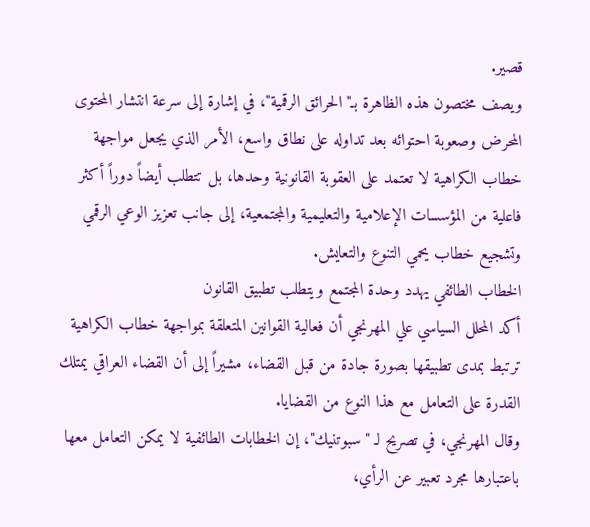قصير.
ويصف مختصون هذه الظاهرة بـ"الحرائق الرقمية"، في إشارة إلى سرعة انتشار المحتوى المحرض وصعوبة احتوائه بعد تداوله على نطاق واسع، الأمر الذي يجعل مواجهة خطاب الكراهية لا تعتمد على العقوبة القانونية وحدها، بل تتطلب أيضاً دوراً أكثر فاعلية من المؤسسات الإعلامية والتعليمية والمجتمعية، إلى جانب تعزيز الوعي الرقمي وتشجيع خطاب يحمي التنوع والتعايش.
الخطاب الطائفي يهدد وحدة المجتمع ويتطلب تطبيق القانون
أكد المحلل السياسي علي المهرنجي أن فعالية القوانين المتعلقة بمواجهة خطاب الكراهية ترتبط بمدى تطبيقها بصورة جادة من قبل القضاء، مشيراً إلى أن القضاء العراقي يمتلك القدرة على التعامل مع هذا النوع من القضايا.
وقال المهرنجي، في تصريح لـ "سبوتنيك"، إن الخطابات الطائفية لا يمكن التعامل معها باعتبارها مجرد تعبير عن الرأي،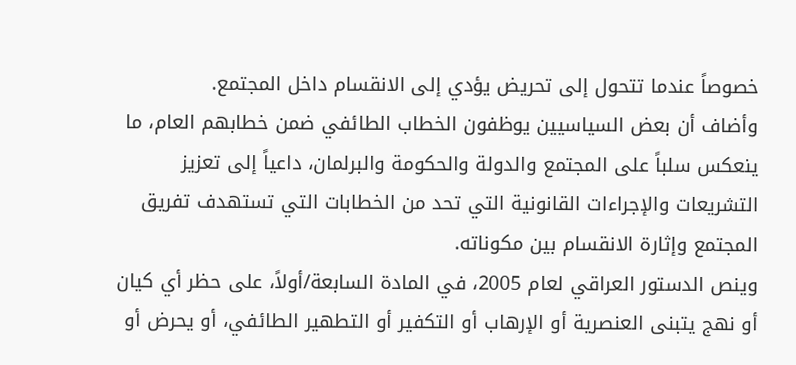خصوصاً عندما تتحول إلى تحريض يؤدي إلى الانقسام داخل المجتمع.
وأضاف أن بعض السياسيين يوظفون الخطاب الطائفي ضمن خطابهم العام، ما ينعكس سلباً على المجتمع والدولة والحكومة والبرلمان، داعياً إلى تعزيز التشريعات والإجراءات القانونية التي تحد من الخطابات التي تستهدف تفريق المجتمع وإثارة الانقسام بين مكوناته.
وينص الدستور العراقي لعام 2005، في المادة السابعة/أولاً، على حظر أي كيان أو نهج يتبنى العنصرية أو الإرهاب أو التكفير أو التطهير الطائفي، أو يحرض أو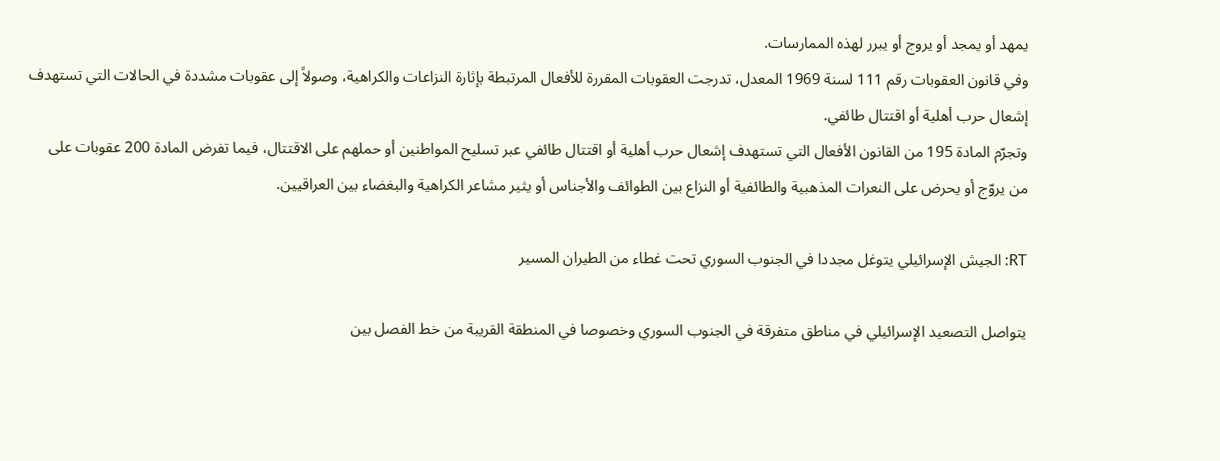يمهد أو يمجد أو يروج أو يبرر لهذه الممارسات.
وفي قانون العقوبات رقم 111 لسنة 1969 المعدل، تدرجت العقوبات المقررة للأفعال المرتبطة بإثارة النزاعات والكراهية، وصولاً إلى عقوبات مشددة في الحالات التي تستهدف إشعال حرب أهلية أو اقتتال طائفي.
وتجرّم المادة 195 من القانون الأفعال التي تستهدف إشعال حرب أهلية أو اقتتال طائفي عبر تسليح المواطنين أو حملهم على الاقتتال، فيما تفرض المادة 200 عقوبات على من يروّج أو يحرض على النعرات المذهبية والطائفية أو النزاع بين الطوائف والأجناس أو يثير مشاعر الكراهية والبغضاء بين العراقيين.

RT: الجيش الإسرائيلي يتوغل مجددا في الجنوب السوري تحت غطاء من الطيران المسير

يتواصل التصعيد الإسرائيلي في مناطق متفرقة في الجنوب السوري وخصوصا في المنطقة القريبة من خط الفصل بين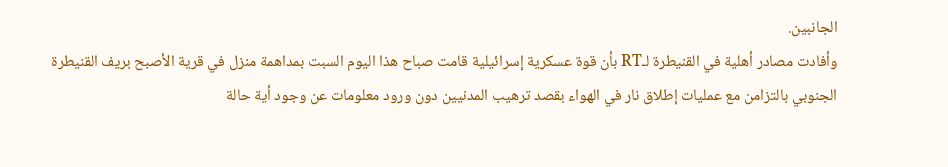الجانبين.
وأفادت مصادر أهلية في القنيطرة لـRT بأن قوة عسكرية إسرائيلية قامت صباح هذا اليوم السبت بمداهمة منزل في قرية الأصبح بريف القنيطرة الجنوبي بالتزامن مع عمليات إطلاق نار في الهواء بقصد ترهيب المدنيين دون ورود معلومات عن وجود أية حالة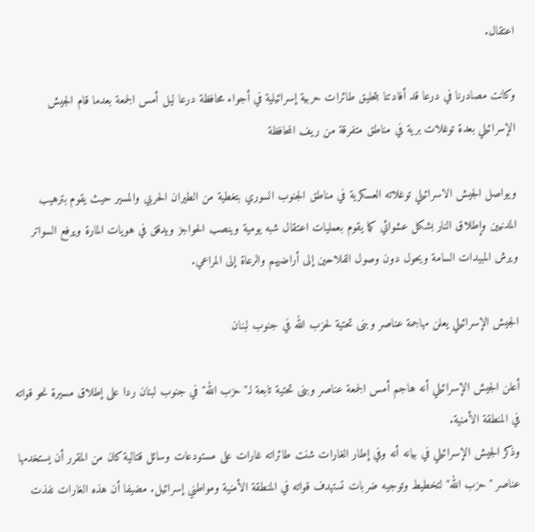اعتقال.

وكانت مصادرنا في درعا قد أفادتنا بتحليق طائرات حربية إسرائيلية في أجواء محافظة درعا ليل أمس الجمعة بعدما قام الجيش الإسرائيلي بعدة توغلات برية في مناطق متفرقة من ريف المحافظة

ويواصل الجيش الاسرائيلي توغلاته العسكرية في مناطق الجنوب السوري بتغطية من الطيران الحربي والمسير حيث يقوم بترهيب المدنيين وإطلاق النار بشكل عشوائي كما يقوم بعمليات اعتقال شبه يومية وينصب الحواجز ويدقق في هويات المارة ويرفع السواتر ويرش المبيدات السامة ويحول دون وصول الفلاحين إلى أراضيهم والرعاة إلى المراعي.

الجيش الإسرائيلي يعلن مهاجمة عناصر وبنى تحتية لحزب الله في جنوب لبنان

أعلن الجيش الإسرائيلي أنه هاجم أمس الجمعة عناصر وبنى تحتية تابعة لـ"حزب الله" في جنوب لبنان ردا على إطلاق مسيرة نحو قواته في المنطقة الأمنية.
وذكر الجيش الإسرائيلي في بيانه أنه وفي إطار الغارات شنت طائراته غارات على مستودعات وسائل قتالية كان من المقرر أن يستخدمها عناصر "حزب الله" لتخطيط وتوجيه ضربات تستهدف قواته في المنطقة الأمنية ومواطني إسرائيل. مضيفا أن هذه الغارات نفذت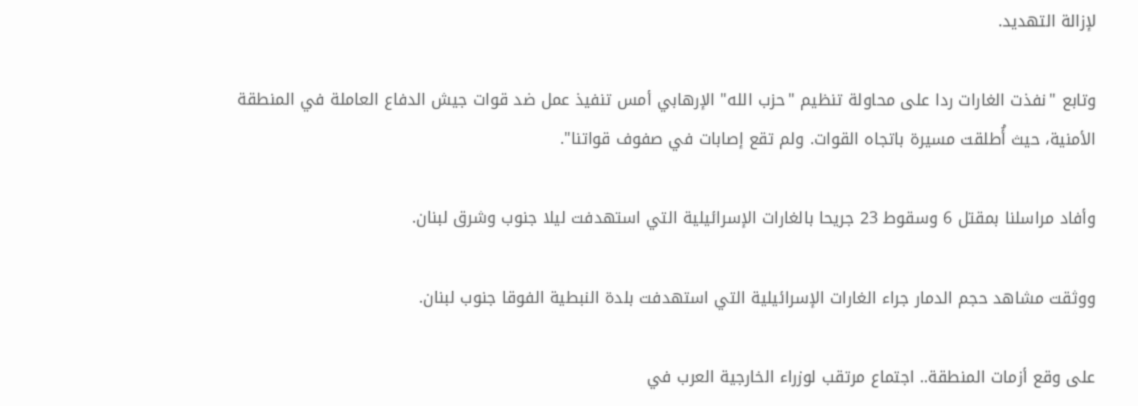لإزالة التهديد.

وتابع "نفذت الغارات ردا على محاولة تنظيم "حزب الله" الإرهابي أمس تنفيذ عمل ضد قوات جيش الدفاع العاملة في المنطقة الأمنية، حيث أُطلقت مسيرة باتجاه القوات. ولم تقع إصابات في صفوف قواتنا".

وأفاد مراسلنا بمقتل 6 وسقوط 23 جريحا بالغارات الإسرائيلية التي استهدفت ليلا جنوب وشرق لبنان.

ووثقت مشاهد حجم الدمار جراء الغارات الإسرائيلية التي استهدفت بلدة النبطية الفوقا جنوب لبنان.

على وقع أزمات المنطقة.. اجتماع مرتقب لوزراء الخارجية العرب في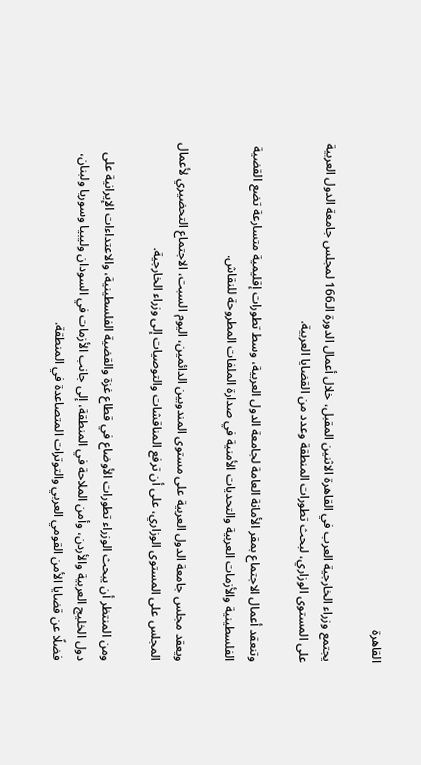القاهرة

يجتمع وزراء الخارجية العرب في القاهرة الاثنين المقبل، خلال أعمال الدورة الـ166 لمجلس جامعة الدول العربية على المستوى الوزاري، لبحث تطورات المنطقة وعدد من القضايا العربية.

وتنعقد أعمال الاجتماع بمقر الأمانة العامة لجامعة الدول العربية، وسط تطورات إقليمية متسارعة تضع القضية الفلسطينية والأزمات العربية والتحديات الأمنية في صدارة الملفات المطروحة للنقاش.

ويعقد مجلس جامعة الدول العربية على مستوى المندوبين الدائمين، اليوم السبت، الاجتماع التحضيري لأعمال المجلس على المستوى الوزاري، على أن ترفع المناقشات والتوصيات إلى وزراء الخارجية.

ومن المنتظر أن يبحث الوزراء تطورات الأوضاع في قطاع غزة والقضية الفلسطينية، والاعتداءات الإيرانية على دول الخليج العربية والأردن، وأمن الملاحة في المنطقة، إلى جانب الأزمات في السودان وليبيا وسوريا ولبنان، فضلًا عن قضايا الأمن القومي العربي والتوترات المتصاعدة في المنطقة.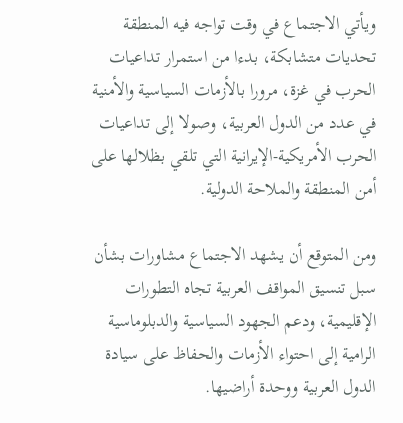ويأتي الاجتماع في وقت تواجه فيه المنطقة تحديات متشابكة، بدءا من استمرار تداعيات الحرب في غزة، مرورا بالأزمات السياسية والأمنية في عدد من الدول العربية، وصولا إلى تداعيات الحرب الأمريكية-الإيرانية التي تلقي بظلالها على أمن المنطقة والملاحة الدولية.

ومن المتوقع أن يشهد الاجتماع مشاورات بشأن سبل تنسيق المواقف العربية تجاه التطورات الإقليمية، ودعم الجهود السياسية والدبلوماسية الرامية إلى احتواء الأزمات والحفاظ على سيادة الدول العربية ووحدة أراضيها.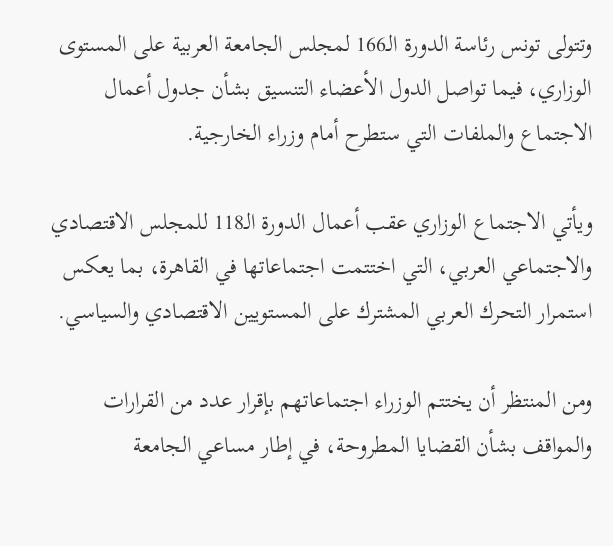وتتولى تونس رئاسة الدورة الـ166 لمجلس الجامعة العربية على المستوى الوزاري، فيما تواصل الدول الأعضاء التنسيق بشأن جدول أعمال الاجتماع والملفات التي ستطرح أمام وزراء الخارجية.

ويأتي الاجتماع الوزاري عقب أعمال الدورة الـ118 للمجلس الاقتصادي والاجتماعي العربي، التي اختتمت اجتماعاتها في القاهرة، بما يعكس استمرار التحرك العربي المشترك على المستويين الاقتصادي والسياسي.

ومن المنتظر أن يختتم الوزراء اجتماعاتهم بإقرار عدد من القرارات والمواقف بشأن القضايا المطروحة، في إطار مساعي الجامعة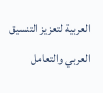العربية لتعزيز التنسيق العربي والتعامل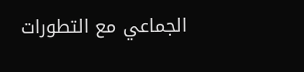الجماعي مع التطورات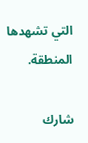التي تشهدها المنطقة.

شارك